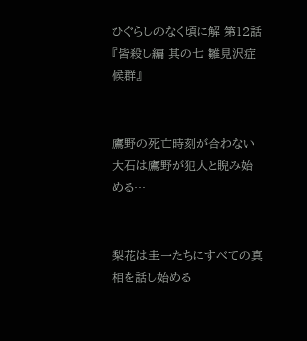ひぐらしのなく頃に解 第12話『皆殺し編 其の七 雛見沢症候群』


鷹野の死亡時刻が合わない
大石は鷹野が犯人と睨み始める…


梨花は圭一たちにすべての真相を話し始める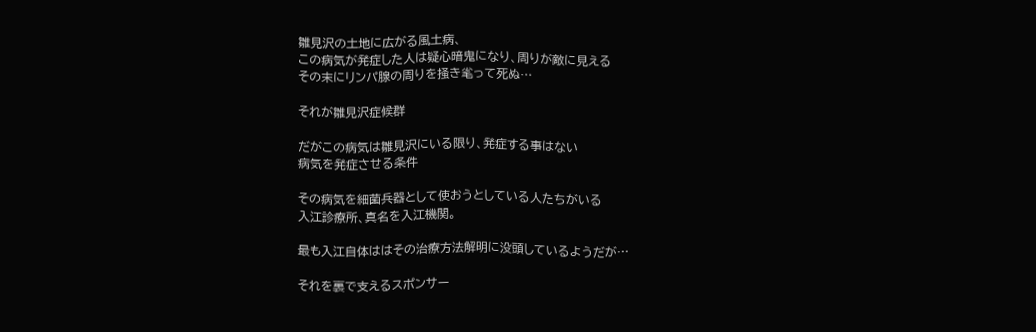雛見沢の土地に広がる風土病、
この病気が発症した人は疑心暗鬼になり、周りが敵に見える
その末にリンパ腺の周りを掻き毟って死ぬ…

それが雛見沢症候群

だがこの病気は雛見沢にいる限り、発症する事はない
病気を発症させる条件

その病気を細菌兵器として使おうとしている人たちがいる
入江診療所、真名を入江機関。

最も入江自体ははその治療方法解明に没頭しているようだが…

それを裏で支えるスポンサー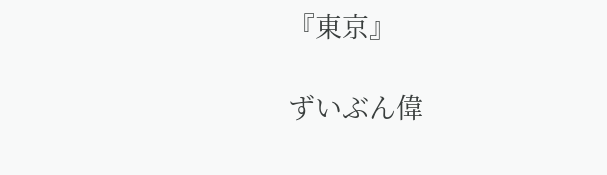『東京』

ずいぶん偉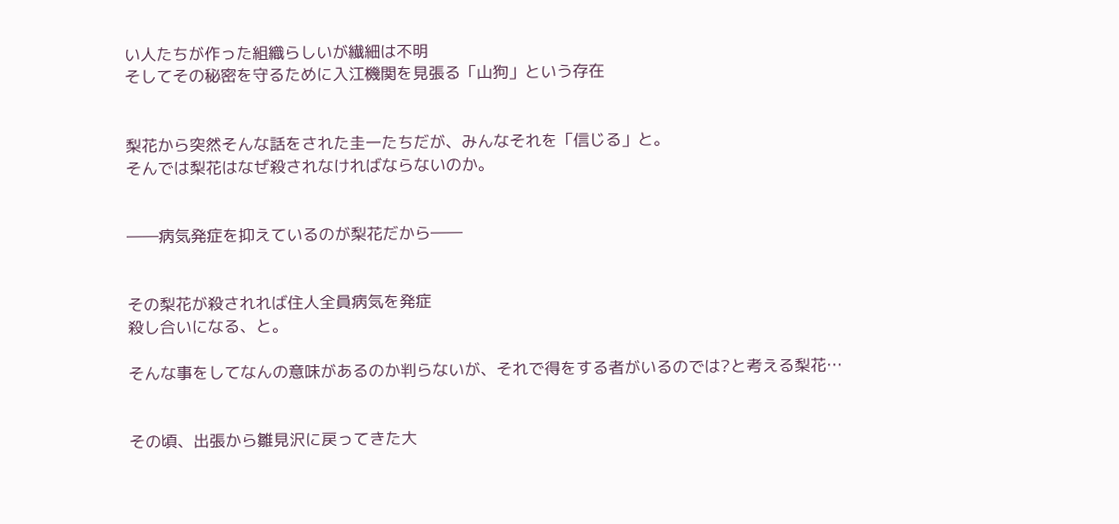い人たちが作った組織らしいが繊細は不明
そしてその秘密を守るために入江機関を見張る「山狗」という存在


梨花から突然そんな話をされた圭一たちだが、みんなそれを「信じる」と。
そんでは梨花はなぜ殺されなければならないのか。


――病気発症を抑えているのが梨花だから――


その梨花が殺されれば住人全員病気を発症
殺し合いになる、と。

そんな事をしてなんの意味があるのか判らないが、それで得をする者がいるのでは?と考える梨花…


その頃、出張から雛見沢に戻ってきた大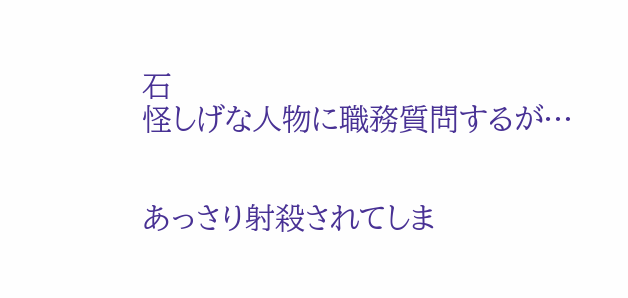石
怪しげな人物に職務質問するが…


あっさり射殺されてしま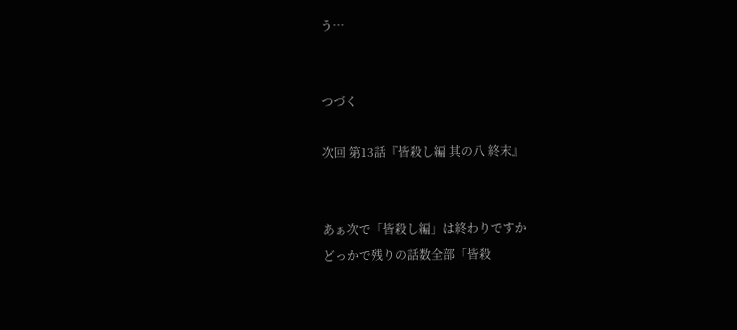う…


つづく

次回 第13話『皆殺し編 其の八 終末』


あぁ次で「皆殺し編」は終わりですか
どっかで残りの話数全部「皆殺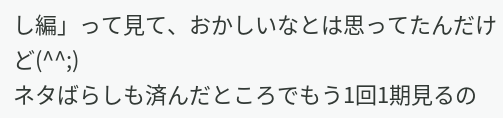し編」って見て、おかしいなとは思ってたんだけど(^^;)
ネタばらしも済んだところでもう1回1期見るの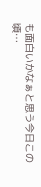も面白いかなぁと思う今日この頃…